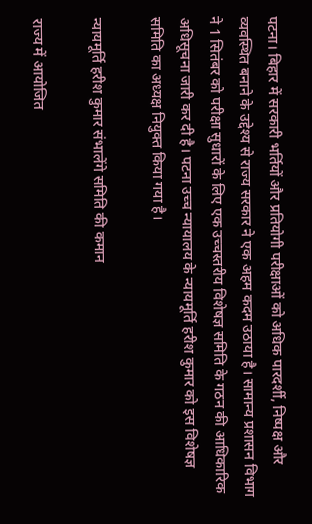पटना। बिहार में सरकारी भर्तियों और प्रतियोगी परीक्षाओं को अधिक पारदर्शी, निष्पक्ष और व्यवस्थित बनाने के उद्देश्य से राज्य सरकार ने एक अहम कदम उठाया है। सामान्य प्रशासन विभाग ने 1 सितंबर को परीक्षा सुधारों के लिए एक उच्चस्तरीय विशेषज्ञ समिति के गठन की आधिकारिक अधिसूचना जारी कर दी है। पटना उच्च न्यायालय के न्यायमूर्ति हरीश कुमार को इस विशेषज्ञ समिति का अध्यक्ष नियुक्त किया गया है।

न्यायमूर्ति हरीश कुमार संभालेंगे समिति की कमान

राज्य में आयोजित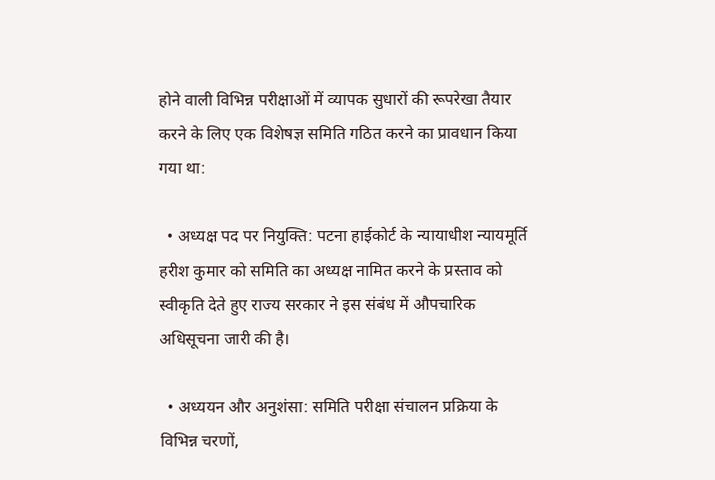होने वाली विभिन्न परीक्षाओं में व्यापक सुधारों की रूपरेखा तैयार करने के लिए एक विशेषज्ञ समिति गठित करने का प्रावधान किया गया था:

  • अध्यक्ष पद पर नियुक्ति: पटना हाईकोर्ट के न्यायाधीश न्यायमूर्ति हरीश कुमार को समिति का अध्यक्ष नामित करने के प्रस्ताव को स्वीकृति देते हुए राज्य सरकार ने इस संबंध में औपचारिक अधिसूचना जारी की है।

  • अध्ययन और अनुशंसा: समिति परीक्षा संचालन प्रक्रिया के विभिन्न चरणों,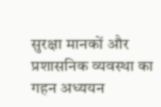सुरक्षा मानकों और प्रशासनिक व्यवस्था का गहन अध्ययन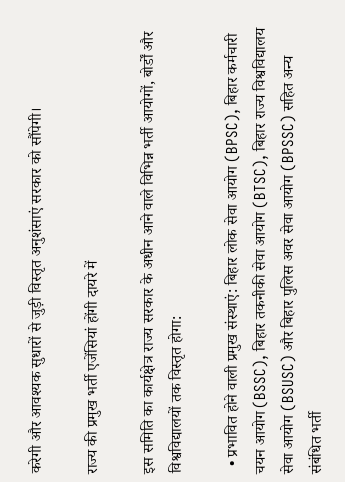करेगी और आवश्यक सुधारों से जुड़ी विस्तृत अनुशंसाएं सरकार को सौंपेगी।

राज्य की प्रमुख भर्ती एजेंसियां होंगी दायरे में

इस समिति का कार्यक्षेत्र राज्य सरकार के अधीन आने वाले विभिन्न भर्ती आयोगों, बोर्डों और विश्वविद्यालयों तक विस्तृत होगा:

  • प्रभावित होने वाली प्रमुख संस्थाएं: बिहार लोक सेवा आयोग (BPSC), बिहार कर्मचारी चयन आयोग (BSSC), बिहार तकनीकी सेवा आयोग (BTSC), बिहार राज्य विश्वविद्यालय सेवा आयोग (BSUSC) और बिहार पुलिस अवर सेवा आयोग (BPSSC) सहित अन्य संबंधित भर्ती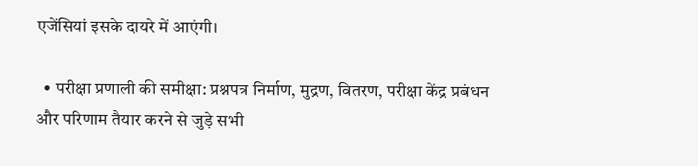एजेंसियां इसके दायरे में आएंगी।

  • परीक्षा प्रणाली की समीक्षा: प्रश्नपत्र निर्माण, मुद्रण, वितरण, परीक्षा केंद्र प्रबंधन और परिणाम तैयार करने से जुड़े सभी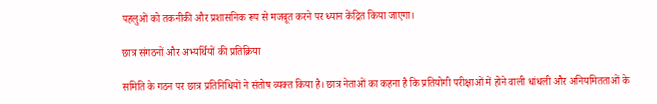पहलुओं को तकनीकी और प्रशासनिक रूप से मजबूत करने पर ध्यान केंद्रित किया जाएगा।

छात्र संगठनों और अभ्यर्थियों की प्रतिक्रिया

समिति के गठन पर छात्र प्रतिनिधियों ने संतोष व्यक्त किया है। छात्र नेताओं का कहना है कि प्रतियोगी परीक्षाओं में होने वाली धांधली और अनियमितताओं के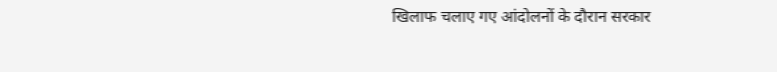खिलाफ चलाए गए आंदोलनों के दौरान सरकार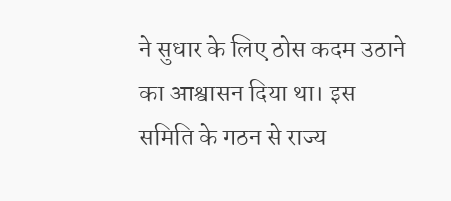ने सुधार के लिए ठोस कदम उठाने का आश्वासन दिया था। इस समिति के गठन से राज्य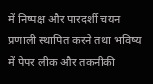में निष्पक्ष और पारदर्शी चयन प्रणाली स्थापित करने तथा भविष्य में पेपर लीक और तकनीकी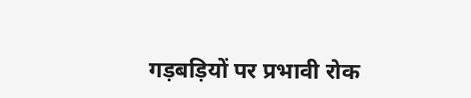गड़बड़ियों पर प्रभावी रोक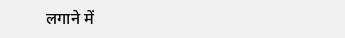लगाने में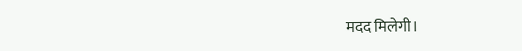मदद मिलेगी।